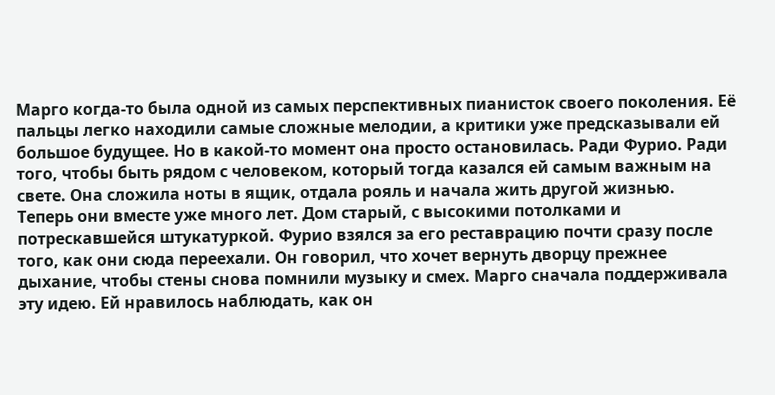Марго когда-то была одной из самых перспективных пианисток своего поколения. Её пальцы легко находили самые сложные мелодии, а критики уже предсказывали ей большое будущее. Но в какой-то момент она просто остановилась. Ради Фурио. Ради того, чтобы быть рядом с человеком, который тогда казался ей самым важным на свете. Она сложила ноты в ящик, отдала рояль и начала жить другой жизнью.
Теперь они вместе уже много лет. Дом старый, с высокими потолками и потрескавшейся штукатуркой. Фурио взялся за его реставрацию почти сразу после того, как они сюда переехали. Он говорил, что хочет вернуть дворцу прежнее дыхание, чтобы стены снова помнили музыку и смех. Марго сначала поддерживала эту идею. Ей нравилось наблюдать, как он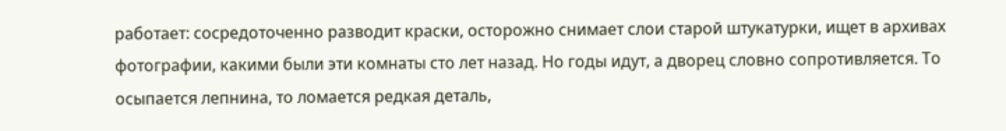работает: сосредоточенно разводит краски, осторожно снимает слои старой штукатурки, ищет в архивах фотографии, какими были эти комнаты сто лет назад. Но годы идут, а дворец словно сопротивляется. То осыпается лепнина, то ломается редкая деталь,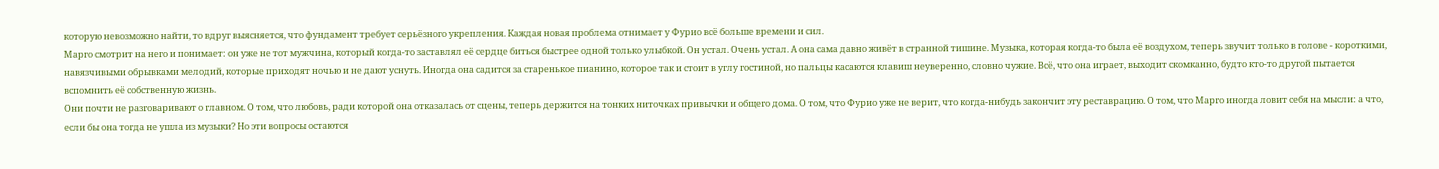которую невозможно найти, то вдруг выясняется, что фундамент требует серьёзного укрепления. Каждая новая проблема отнимает у Фурио всё больше времени и сил.
Марго смотрит на него и понимает: он уже не тот мужчина, который когда-то заставлял её сердце биться быстрее одной только улыбкой. Он устал. Очень устал. А она сама давно живёт в странной тишине. Музыка, которая когда-то была её воздухом, теперь звучит только в голове - короткими, навязчивыми обрывками мелодий, которые приходят ночью и не дают уснуть. Иногда она садится за старенькое пианино, которое так и стоит в углу гостиной, но пальцы касаются клавиш неуверенно, словно чужие. Всё, что она играет, выходит скомканно, будто кто-то другой пытается вспомнить её собственную жизнь.
Они почти не разговаривают о главном. О том, что любовь, ради которой она отказалась от сцены, теперь держится на тонких ниточках привычки и общего дома. О том, что Фурио уже не верит, что когда-нибудь закончит эту реставрацию. О том, что Марго иногда ловит себя на мысли: а что, если бы она тогда не ушла из музыки? Но эти вопросы остаются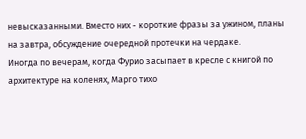невысказанными. Вместо них - короткие фразы за ужином, планы на завтра, обсуждение очередной протечки на чердаке.
Иногда по вечерам, когда Фурио засыпает в кресле с книгой по архитектуре на коленях, Марго тихо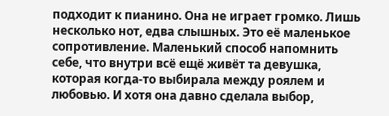подходит к пианино. Она не играет громко. Лишь несколько нот, едва слышных. Это её маленькое сопротивление. Маленький способ напомнить себе, что внутри всё ещё живёт та девушка, которая когда-то выбирала между роялем и любовью. И хотя она давно сделала выбор,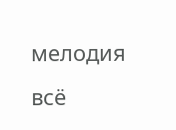мелодия всё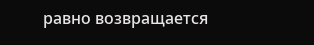равно возвращается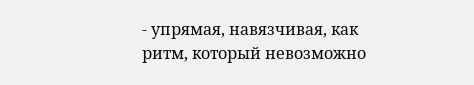- упрямая, навязчивая, как ритм, который невозможно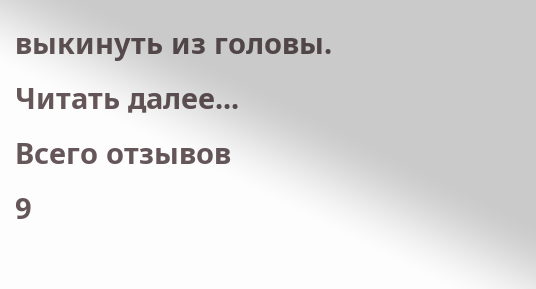выкинуть из головы.
Читать далее...
Всего отзывов
9